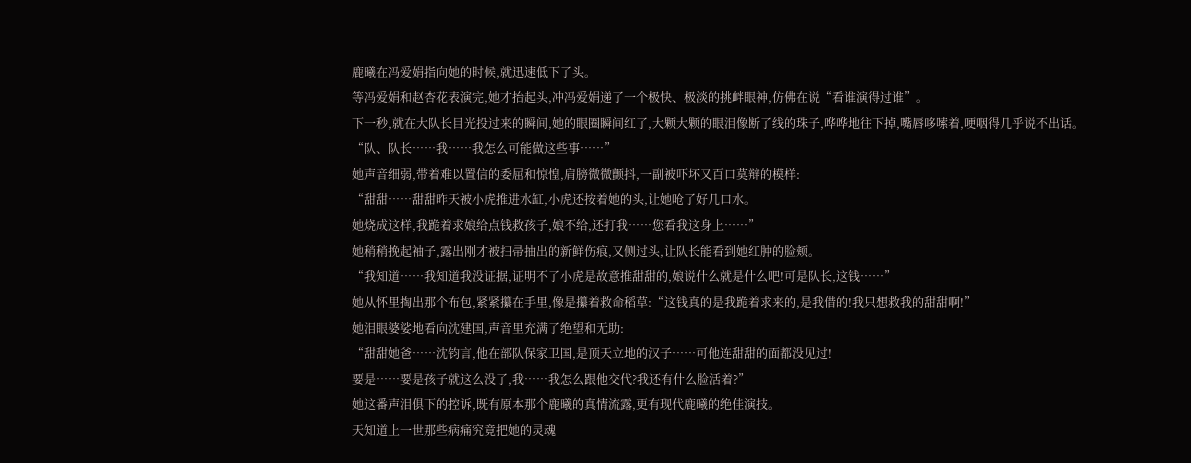鹿曦在冯爱娟指向她的时候,就迅速低下了头。
等冯爱娟和赵杏花表演完,她才抬起头,冲冯爱娟递了一个极快、极淡的挑衅眼神,仿佛在说“看谁演得过谁”。
下一秒,就在大队长目光投过来的瞬间,她的眼圈瞬间红了,大颗大颗的眼泪像断了线的珠子,哗哗地往下掉,嘴唇哆嗦着,哽咽得几乎说不出话。
“队、队长……我……我怎么可能做这些事……”
她声音细弱,带着难以置信的委屈和惊惶,肩膀微微颤抖,一副被吓坏又百口莫辩的模样:
“甜甜……甜甜昨天被小虎推进水缸,小虎还按着她的头,让她呛了好几口水。
她烧成这样,我跪着求娘给点钱救孩子,娘不给,还打我……您看我这身上……”
她稍稍挽起袖子,露出刚才被扫帚抽出的新鲜伤痕,又侧过头,让队长能看到她红肿的脸颊。
“我知道……我知道我没证据,证明不了小虎是故意推甜甜的,娘说什么就是什么吧!可是队长,这钱……”
她从怀里掏出那个布包,紧紧攥在手里,像是攥着救命稻草:“这钱真的是我跪着求来的,是我借的!我只想救我的甜甜啊!”
她泪眼婆娑地看向沈建国,声音里充满了绝望和无助:
“甜甜她爸……沈钧言,他在部队保家卫国,是顶天立地的汉子……可他连甜甜的面都没见过!
要是……要是孩子就这么没了,我……我怎么跟他交代?我还有什么脸活着?”
她这番声泪俱下的控诉,既有原本那个鹿曦的真情流露,更有现代鹿曦的绝佳演技。
天知道上一世那些病痛究竟把她的灵魂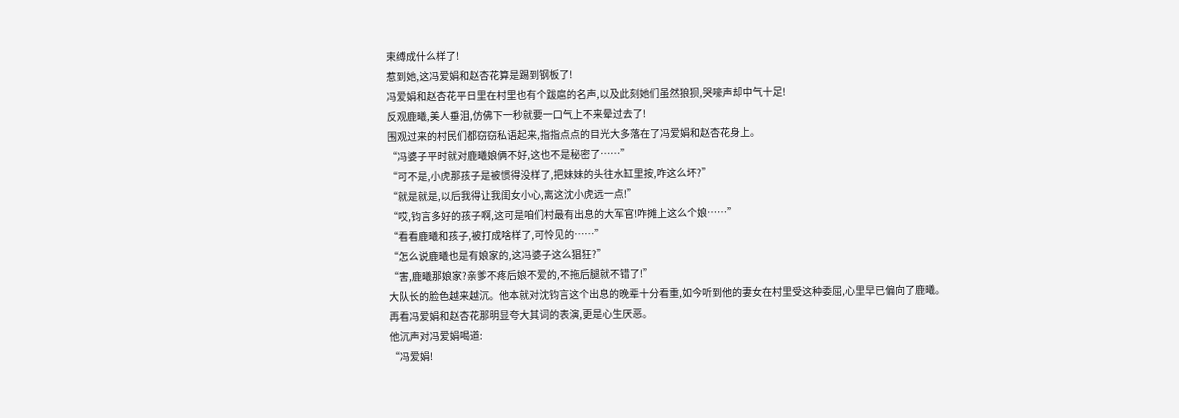束缚成什么样了!
惹到她,这冯爱娟和赵杏花算是踢到钢板了!
冯爱娟和赵杏花平日里在村里也有个跋扈的名声,以及此刻她们虽然狼狈,哭嚎声却中气十足!
反观鹿曦,美人垂泪,仿佛下一秒就要一口气上不来晕过去了!
围观过来的村民们都窃窃私语起来,指指点点的目光大多落在了冯爱娟和赵杏花身上。
“冯婆子平时就对鹿曦娘俩不好,这也不是秘密了……”
“可不是,小虎那孩子是被惯得没样了,把妹妹的头往水缸里按,咋这么坏?”
“就是就是,以后我得让我闺女小心,离这沈小虎远一点!”
“哎,钧言多好的孩子啊,这可是咱们村最有出息的大军官!咋摊上这么个娘……”
“看看鹿曦和孩子,被打成啥样了,可怜见的……”
“怎么说鹿曦也是有娘家的,这冯婆子这么猖狂?”
“害,鹿曦那娘家?亲爹不疼后娘不爱的,不拖后腿就不错了!”
大队长的脸色越来越沉。他本就对沈钧言这个出息的晚辈十分看重,如今听到他的妻女在村里受这种委屈,心里早已偏向了鹿曦。
再看冯爱娟和赵杏花那明显夸大其词的表演,更是心生厌恶。
他沉声对冯爱娟喝道:
“冯爱娟!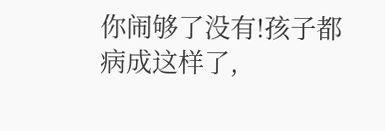你闹够了没有!孩子都病成这样了,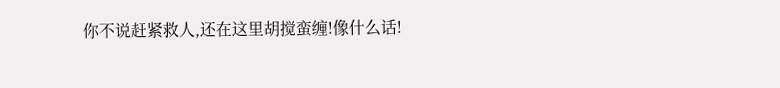你不说赶紧救人,还在这里胡搅蛮缠!像什么话!